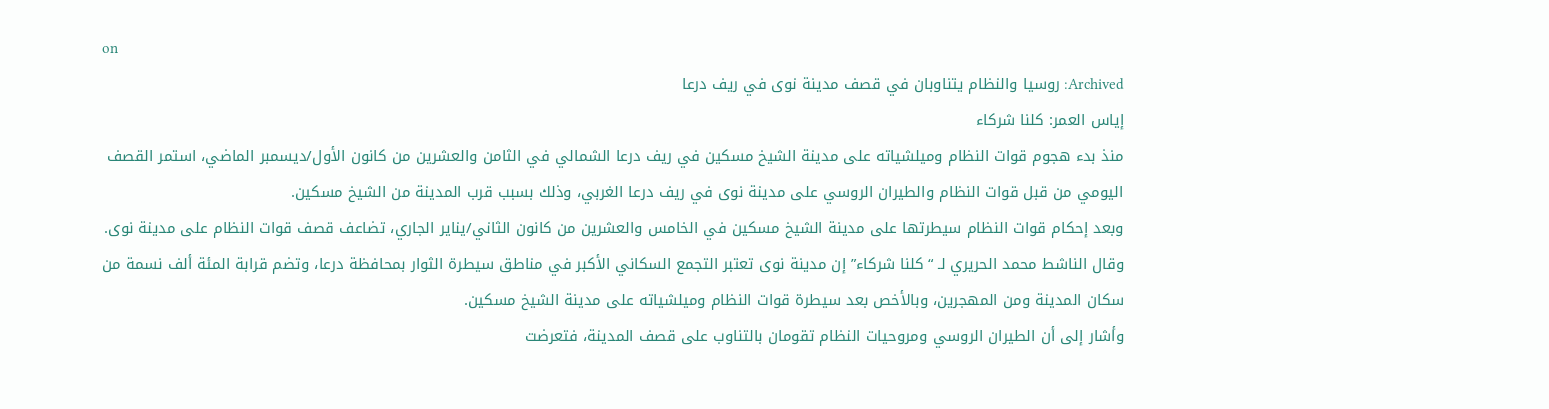on
Archived: روسيا والنظام يتناوبان في قصف مدينة نوى في ريف درعا
إياس العمر: كلنا شركاء
منذ بدء هجوم قوات النظام وميلشياته على مدينة الشيخ مسكين في ريف درعا الشمالي في الثامن والعشرين من كانون الأول/ديسمبر الماضي، استمر القصف اليومي من قبل قوات النظام والطيران الروسي على مدينة نوى في ريف درعا الغربي، وذلك بسبب قرب المدينة من الشيخ مسكين.
وبعد إحكام قوات النظام سيطرتها على مدينة الشيخ مسكين في الخامس والعشرين من كانون الثاني/يناير الجاري، تضاعف قصف قوات النظام على مدينة نوى.
وقال الناشط محمد الحريري لـ “كلنا شركاء” إن مدينة نوى تعتبر التجمع السكاني الأكبر في مناطق سيطرة الثوار بمحافظة درعا، وتضم قرابة المئة ألف نسمة من سكان المدينة ومن المهجرين، وبالأخص بعد سيطرة قوات النظام وميلشياته على مدينة الشيخ مسكين.
وأشار إلى أن الطيران الروسي ومروحيات النظام تقومان بالتناوب على قصف المدينة، فتعرضت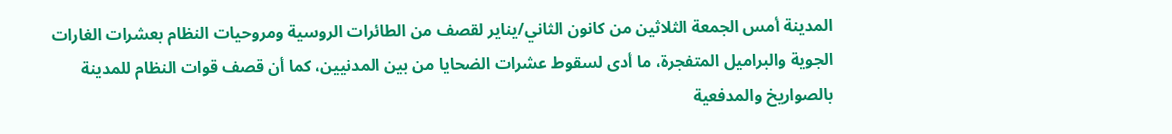المدينة أمس الجمعة الثلاثين من كانون الثاني/يناير لقصف من الطائرات الروسية ومروحيات النظام بعشرات الغارات الجوية والبراميل المتفجرة، ما أدى لسقوط عشرات الضحايا من بين المدنيين، كما أن قصف قوات النظام للمدينة بالصواريخ والمدفعية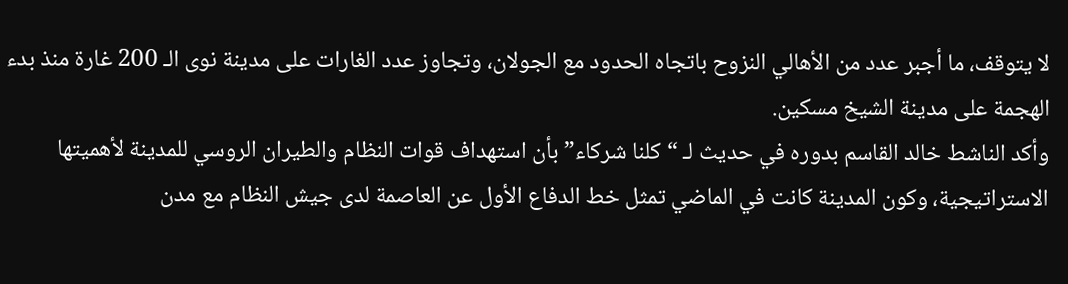لا يتوقف، ما أجبر عدد من الأهالي النزوح باتجاه الحدود مع الجولان، وتجاوز عدد الغارات على مدينة نوى الـ 200 غارة منذ بدء الهجمة على مدينة الشيخ مسكين.
وأكد الناشط خالد القاسم بدوره في حديث لـ “كلنا شركاء” بأن استهداف قوات النظام والطيران الروسي للمدينة لأهميتها الاستراتيجية، وكون المدينة كانت في الماضي تمثل خط الدفاع الأول عن العاصمة لدى جيش النظام مع مدن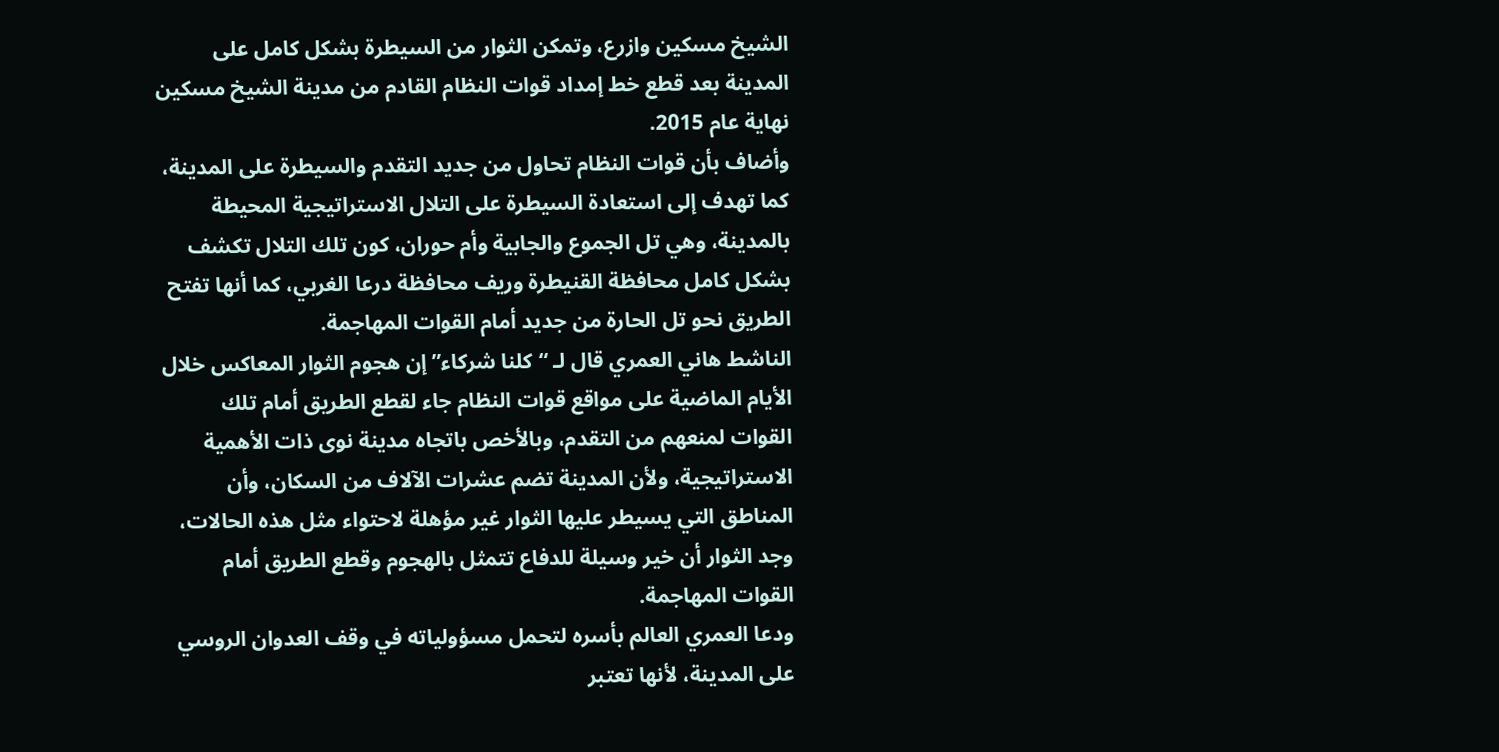الشيخ مسكين وازرع، وتمكن الثوار من السيطرة بشكل كامل على المدينة بعد قطع خط إمداد قوات النظام القادم من مدينة الشيخ مسكين نهاية عام 2015.
وأضاف بأن قوات النظام تحاول من جديد التقدم والسيطرة على المدينة، كما تهدف إلى استعادة السيطرة على التلال الاستراتيجية المحيطة بالمدينة، وهي تل الجموع والجابية وأم حوران، كون تلك التلال تكشف بشكل كامل محافظة القنيطرة وريف محافظة درعا الغربي، كما أنها تفتح الطريق نحو تل الحارة من جديد أمام القوات المهاجمة.
الناشط هاني العمري قال لـ “كلنا شركاء” إن هجوم الثوار المعاكس خلال الأيام الماضية على مواقع قوات النظام جاء لقطع الطريق أمام تلك القوات لمنعهم من التقدم، وبالأخص باتجاه مدينة نوى ذات الأهمية الاستراتيجية، ولأن المدينة تضم عشرات الآلاف من السكان، وأن المناطق التي يسيطر عليها الثوار غير مؤهلة لاحتواء مثل هذه الحالات، وجد الثوار أن خير وسيلة للدفاع تتمثل بالهجوم وقطع الطريق أمام القوات المهاجمة.
ودعا العمري العالم بأسره لتحمل مسؤولياته في وقف العدوان الروسي على المدينة، لأنها تعتبر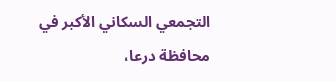التجمعي السكاني الأكبر في محافظة درعا،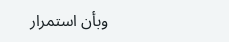وبأن استمرار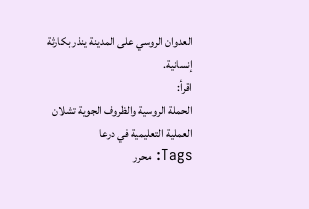العدوان الروسي على المدينة ينذر بكارثة إنسانية.
اقرأ:
الحملة الروسية والظروف الجوية تشلان العملية التعليمية في درعا
Tags: محرر